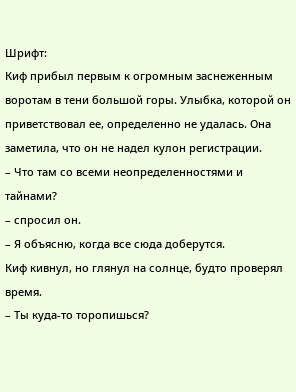Шрифт:
Киф прибыл первым к огромным заснеженным воротам в тени большой горы. Улыбка, которой он приветствовал ее, определенно не удалась. Она заметила, что он не надел кулон регистрации.
– Что там со всеми неопределенностями и тайнами?
– спросил он.
– Я объясню, когда все сюда доберутся.
Киф кивнул, но глянул на солнце, будто проверял время.
– Ты куда-то торопишься?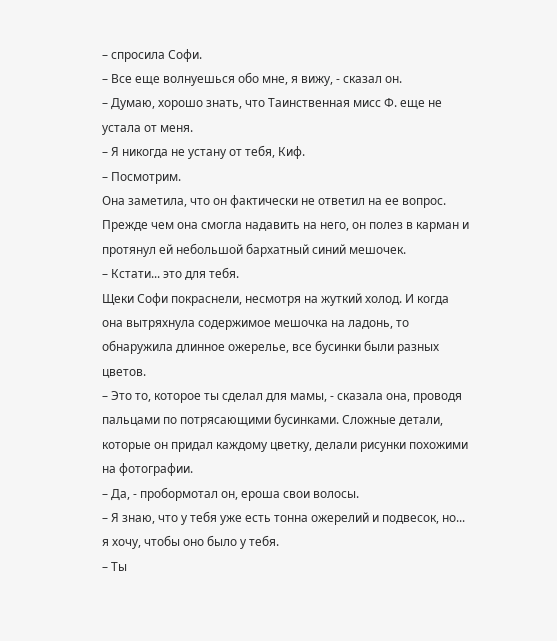– спросила Софи.
– Все еще волнуешься обо мне, я вижу, - сказал он.
– Думаю, хорошо знать, что Таинственная мисс Ф. еще не устала от меня.
– Я никогда не устану от тебя, Киф.
– Посмотрим.
Она заметила, что он фактически не ответил на ее вопрос.
Прежде чем она смогла надавить на него, он полез в карман и протянул ей небольшой бархатный синий мешочек.
– Кстати... это для тебя.
Щеки Софи покраснели, несмотря на жуткий холод. И когда она вытряхнула содержимое мешочка на ладонь, то обнаружила длинное ожерелье, все бусинки были разных цветов.
– Это то, которое ты сделал для мамы, - сказала она, проводя пальцами по потрясающими бусинками. Сложные детали, которые он придал каждому цветку, делали рисунки похожими на фотографии.
– Да, - пробормотал он, ероша свои волосы.
– Я знаю, что у тебя уже есть тонна ожерелий и подвесок, но... я хочу, чтобы оно было у тебя.
– Ты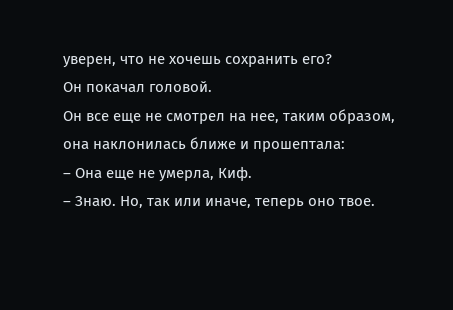уверен, что не хочешь сохранить его?
Он покачал головой.
Он все еще не смотрел на нее, таким образом, она наклонилась ближе и прошептала:
– Она еще не умерла, Киф.
– Знаю. Но, так или иначе, теперь оно твое.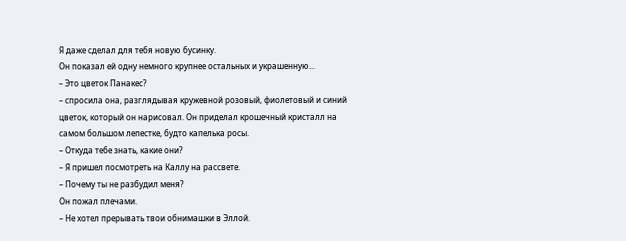Я даже сделал для тебя новую бусинку.
Он показал ей одну немного крупнее остальных и украшенную...
– Это цветок Панакес?
– спросила она, разглядывая кружевной розовый, фиолетовый и синий цветок, который он нарисовал. Он приделал крошечный кристалл на самом большом лепестке, будто капелька росы.
– Откуда тебе знать, какие они?
– Я пришел посмотреть на Каллу на рассвете.
– Почему ты не разбудил меня?
Он пожал плечами.
– Не хотел прерывать твои обнимашки в Эллой.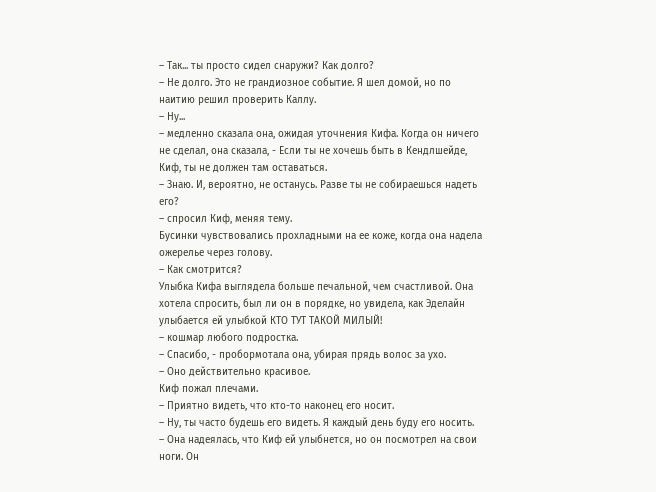– Так... ты просто сидел снаружи? Как долго?
– Не долго. Это не грандиозное событие. Я шел домой, но по наитию решил проверить Каллу.
– Ну...
– медленно сказала она, ожидая уточнения Кифа. Когда он ничего не сделал, она сказала, - Если ты не хочешь быть в Кендлшейде, Киф, ты не должен там оставаться.
– Знаю. И, вероятно, не останусь. Разве ты не собираешься надеть его?
– спросил Киф, меняя тему.
Бусинки чувствовались прохладными на ее коже, когда она надела ожерелье через голову.
– Как смотрится?
Улыбка Кифа выглядела больше печальной, чем счастливой. Она хотела спросить, был ли он в порядке, но увидела, как Эделайн улыбается ей улыбкой КТО ТУТ ТАКОЙ МИЛЫЙ!
– кошмар любого подростка.
– Спасибо, - пробормотала она, убирая прядь волос за ухо.
– Оно действительно красивое.
Киф пожал плечами.
– Приятно видеть, что кто-то наконец его носит.
– Ну, ты часто будешь его видеть. Я каждый день буду его носить.
– Она надеялась, что Киф ей улыбнется, но он посмотрел на свои ноги. Он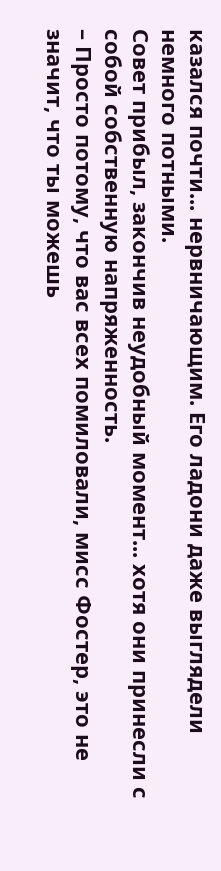казался почти... нервничающим. Его ладони даже выглядели немного потными.
Совет прибыл, закончив неудобный момент... хотя они принесли с собой собственную напряженность.
– Просто потому, что вас всех помиловали, мисс Фостер, это не значит, что ты можешь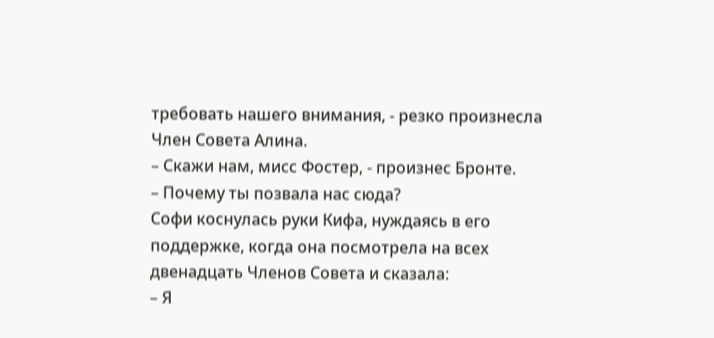требовать нашего внимания, - резко произнесла Член Совета Алина.
– Скажи нам, мисс Фостер, - произнес Бронте.
– Почему ты позвала нас сюда?
Софи коснулась руки Кифа, нуждаясь в его поддержке, когда она посмотрела на всех двенадцать Членов Совета и сказала:
– Я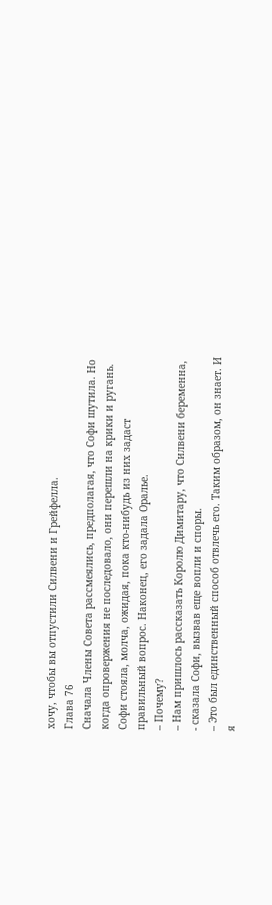хочу, чтобы вы отпустили Силвени и Грейфелла.
Глава 76
Сначала Члены Совета рассмеялись, предполагая, что Софи шутила. Но когда опровержения не последовало, они перешли на крики и ругань.
Софи стояла, молча, ожидая, пока кто-нибудь из них задаст правильный вопрос. Наконец, его задала Оралье.
– Почему?
– Нам пришлось рассказать Королю Димитару, что Силвени беременна, - сказала Софи, вызвав еще вопли и споры.
– Это был единственный способ отвлечь его. Таким образом, он знает. И я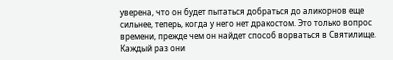уверена, что он будет пытаться добраться до аликорнов еще сильнее, теперь, когда у него нет дракостом. Это только вопрос времени, прежде чем он найдет способ ворваться в Святилище. Каждый раз они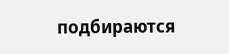подбираются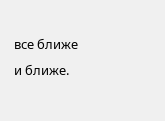все ближе и ближе.